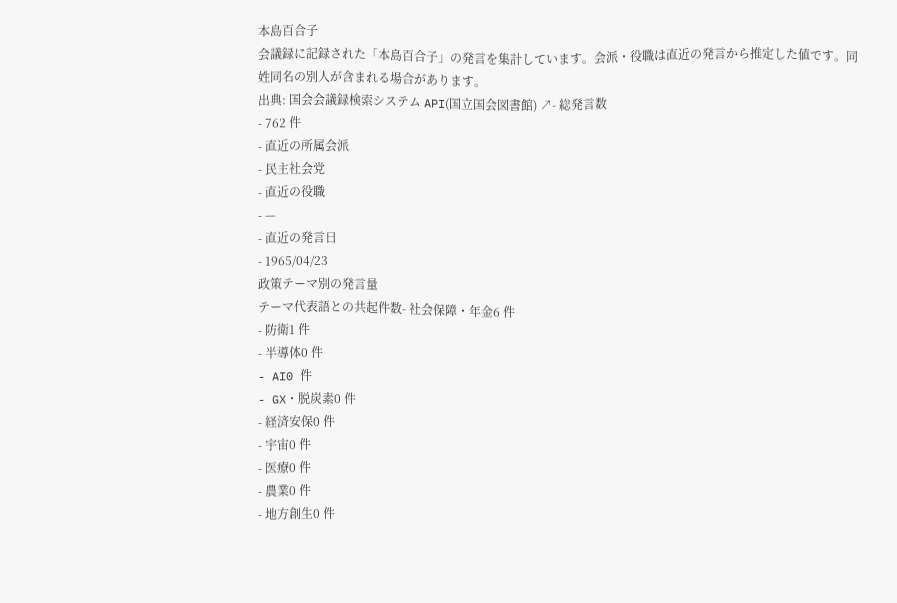本島百合子
会議録に記録された「本島百合子」の発言を集計しています。会派・役職は直近の発言から推定した値です。同姓同名の別人が含まれる場合があります。
出典: 国会会議録検索システム API(国立国会図書館) ↗- 総発言数
- 762 件
- 直近の所属会派
- 民主社会党
- 直近の役職
- —
- 直近の発言日
- 1965/04/23
政策テーマ別の発言量
テーマ代表語との共起件数- 社会保障・年金6 件
- 防衛1 件
- 半導体0 件
- AI0 件
- GX・脱炭素0 件
- 経済安保0 件
- 宇宙0 件
- 医療0 件
- 農業0 件
- 地方創生0 件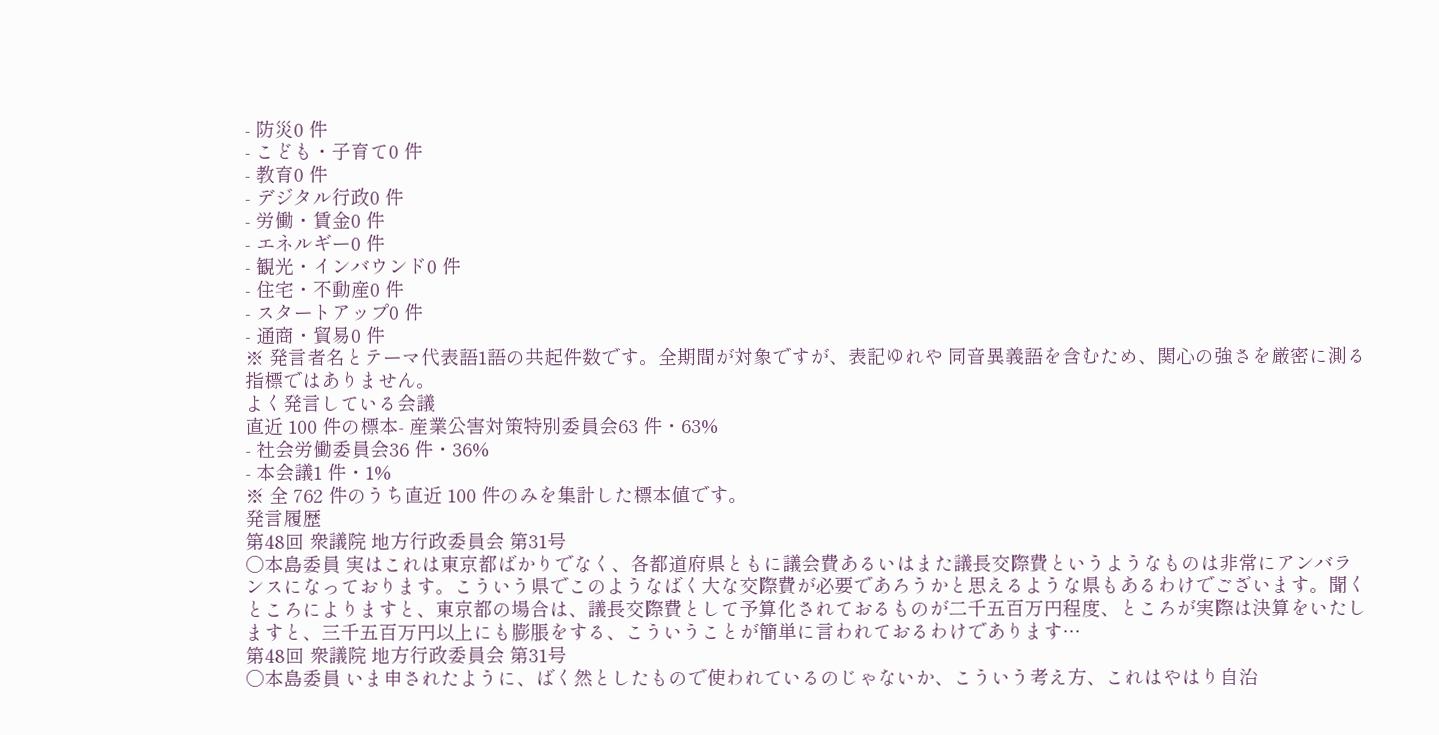- 防災0 件
- こども・子育て0 件
- 教育0 件
- デジタル行政0 件
- 労働・賃金0 件
- エネルギー0 件
- 観光・インバウンド0 件
- 住宅・不動産0 件
- スタートアップ0 件
- 通商・貿易0 件
※ 発言者名とテーマ代表語1語の共起件数です。全期間が対象ですが、表記ゆれや 同音異義語を含むため、関心の強さを厳密に測る指標ではありません。
よく発言している会議
直近 100 件の標本- 産業公害対策特別委員会63 件・63%
- 社会労働委員会36 件・36%
- 本会議1 件・1%
※ 全 762 件のうち直近 100 件のみを集計した標本値です。
発言履歴
第48回 衆議院 地方行政委員会 第31号
○本島委員 実はこれは東京都ばかりでなく、各都道府県ともに議会費あるいはまた議長交際費というようなものは非常にアンバランスになっております。こういう県でこのようなばく大な交際費が必要であろうかと思えるような県もあるわけでございます。聞くところによりますと、東京都の場合は、議長交際費として予算化されておるものが二千五百万円程度、ところが実際は決算をいたしますと、三千五百万円以上にも膨脹をする、こういうことが簡単に言われておるわけであります…
第48回 衆議院 地方行政委員会 第31号
○本島委員 いま申されたように、ばく然としたもので使われているのじゃないか、こういう考え方、これはやはり自治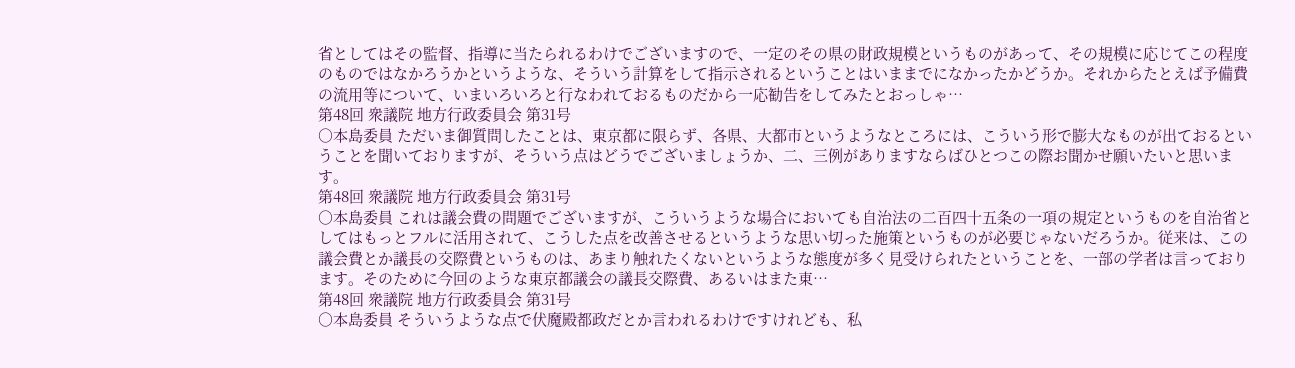省としてはその監督、指導に当たられるわけでございますので、一定のその県の財政規模というものがあって、その規模に応じてこの程度のものではなかろうかというような、そういう計算をして指示されるということはいままでになかったかどうか。それからたとえば予備費の流用等について、いまいろいろと行なわれておるものだから一応勧告をしてみたとおっしゃ…
第48回 衆議院 地方行政委員会 第31号
○本島委員 ただいま御質問したことは、東京都に限らず、各県、大都市というようなところには、こういう形で膨大なものが出ておるということを聞いておりますが、そういう点はどうでございましょうか、二、三例がありますならばひとつこの際お聞かせ願いたいと思います。
第48回 衆議院 地方行政委員会 第31号
○本島委員 これは議会費の問題でございますが、こういうような場合においても自治法の二百四十五条の一項の規定というものを自治省としてはもっとフルに活用されて、こうした点を改善させるというような思い切った施策というものが必要じゃないだろうか。従来は、この議会費とか議長の交際費というものは、あまり触れたくないというような態度が多く見受けられたということを、一部の学者は言っております。そのために今回のような東京都議会の議長交際費、あるいはまた東…
第48回 衆議院 地方行政委員会 第31号
○本島委員 そういうような点で伏魔殿都政だとか言われるわけですけれども、私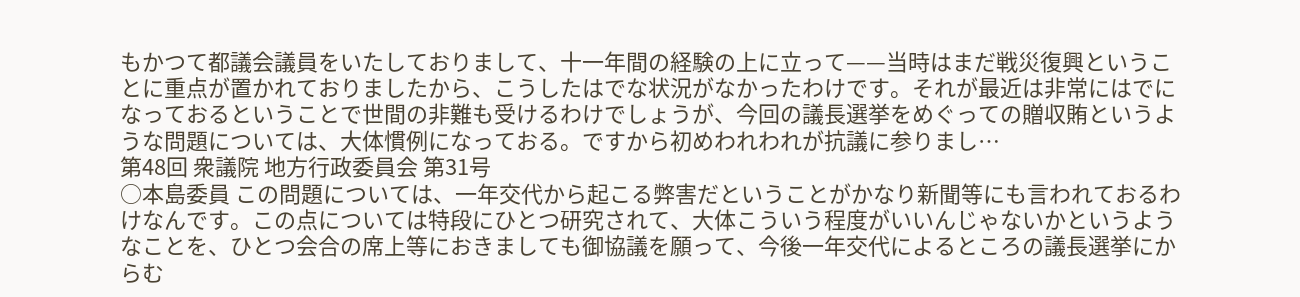もかつて都議会議員をいたしておりまして、十一年間の経験の上に立って——当時はまだ戦災復興ということに重点が置かれておりましたから、こうしたはでな状況がなかったわけです。それが最近は非常にはでになっておるということで世間の非難も受けるわけでしょうが、今回の議長選挙をめぐっての贈収賄というような問題については、大体慣例になっておる。ですから初めわれわれが抗議に参りまし…
第48回 衆議院 地方行政委員会 第31号
○本島委員 この問題については、一年交代から起こる弊害だということがかなり新聞等にも言われておるわけなんです。この点については特段にひとつ研究されて、大体こういう程度がいいんじゃないかというようなことを、ひとつ会合の席上等におきましても御協議を願って、今後一年交代によるところの議長選挙にからむ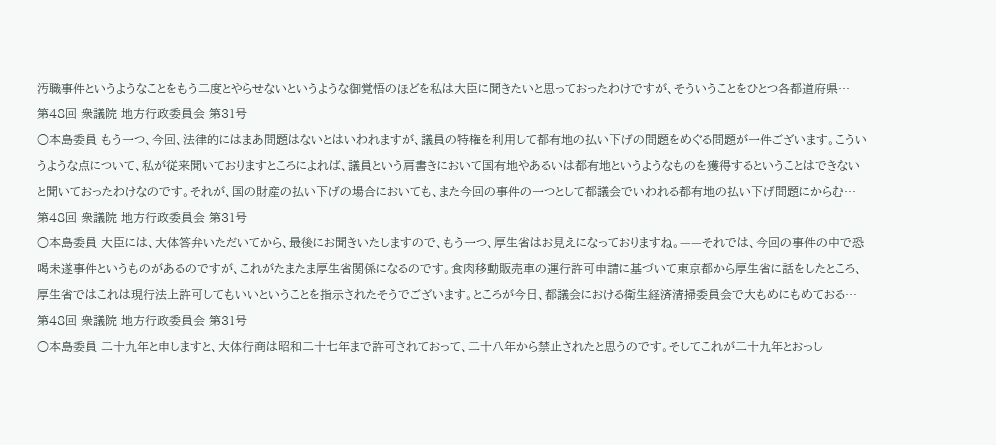汚職事件というようなことをもう二度とやらせないというような御覚悟のほどを私は大臣に聞きたいと思っておったわけですが、そういうことをひとつ各都道府県…
第48回 衆議院 地方行政委員会 第31号
○本島委員 もう一つ、今回、法律的にはまあ問題はないとはいわれますが、議員の特権を利用して都有地の払い下げの問題をめぐる問題が一件ございます。こういうような点について、私が従来聞いておりますところによれば、議員という肩書きにおいて国有地やあるいは都有地というようなものを獲得するということはできないと聞いておったわけなのです。それが、国の財産の払い下げの場合においても、また今回の事件の一つとして都議会でいわれる都有地の払い下げ問題にからむ…
第48回 衆議院 地方行政委員会 第31号
○本島委員 大臣には、大体答弁いただいてから、最後にお聞きいたしますので、もう一つ、厚生省はお見えになっておりますね。——それでは、今回の事件の中で恐喝未遂事件というものがあるのですが、これがたまたま厚生省関係になるのです。食肉移動販売車の運行許可申請に基づいて東京都から厚生省に話をしたところ、厚生省ではこれは現行法上許可してもいいということを指示されたそうでございます。ところが今日、都議会における衛生経済清掃委員会で大もめにもめておる…
第48回 衆議院 地方行政委員会 第31号
○本島委員 二十九年と申しますと、大体行商は昭和二十七年まで許可されておって、二十八年から禁止されたと思うのです。そしてこれが二十九年とおっし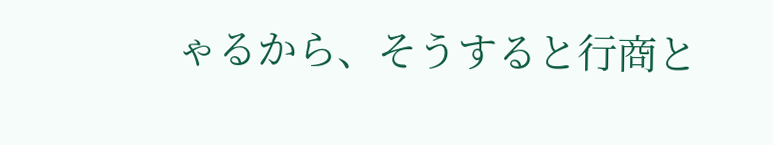ゃるから、そうすると行商と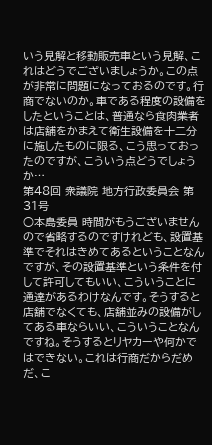いう見解と移動販売車という見解、これはどうでございましょうか。この点が非常に問題になっておるのです。行商でないのか。車である程度の設備をしたということは、普通なら食肉業者は店舗をかまえて衛生設備を十二分に施したものに限る、こう思っておったのですが、こういう点どうでしょうか…
第48回 衆議院 地方行政委員会 第31号
○本島委員 時間がもうございませんので省略するのですけれども、設置基準でそれはきめてあるということなんですが、その設置基準という条件を付して許可してもいい、こういうことに通達があるわけなんです。そうすると店舗でなくても、店舗並みの設備がしてある車ならいい、こういうことなんですね。そうするとリヤカーや何かではできない。これは行商だからだめだ、こ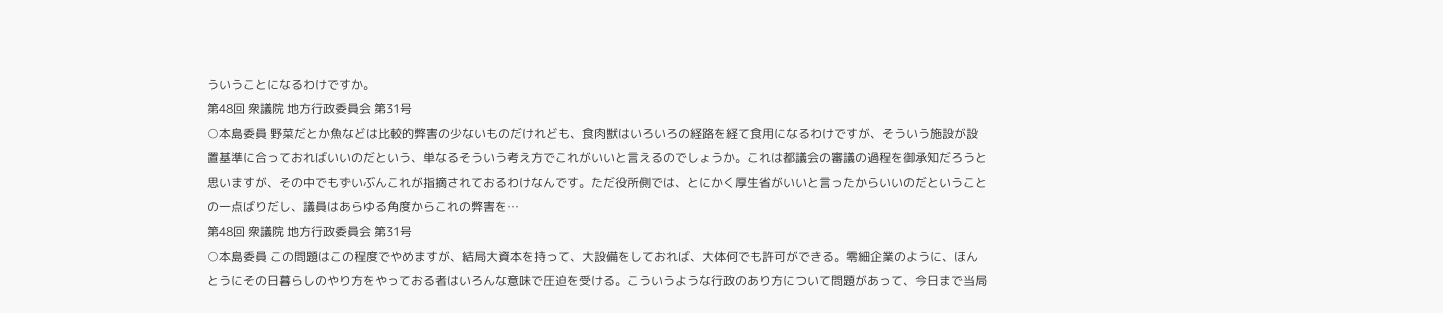ういうことになるわけですか。
第48回 衆議院 地方行政委員会 第31号
○本島委員 野菜だとか魚などは比較的弊害の少ないものだけれども、食肉獣はいろいろの経路を経て食用になるわけですが、そういう施設が設置基準に合っておればいいのだという、単なるそういう考え方でこれがいいと言えるのでしょうか。これは都議会の審議の過程を御承知だろうと思いますが、その中でもずいぶんこれが指摘されておるわけなんです。ただ役所側では、とにかく厚生省がいいと言ったからいいのだということの一点ばりだし、議員はあらゆる角度からこれの弊害を…
第48回 衆議院 地方行政委員会 第31号
○本島委員 この問題はこの程度でやめますが、結局大資本を持って、大設備をしておれば、大体何でも許可ができる。零細企業のように、ほんとうにその日暮らしのやり方をやっておる者はいろんな意味で圧迫を受ける。こういうような行政のあり方について問題があって、今日まで当局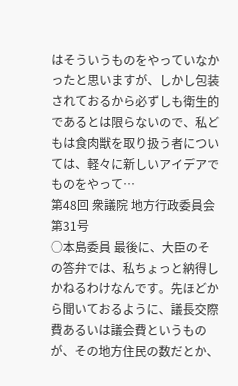はそういうものをやっていなかったと思いますが、しかし包装されておるから必ずしも衛生的であるとは限らないので、私どもは食肉獣を取り扱う者については、軽々に新しいアイデアでものをやって…
第48回 衆議院 地方行政委員会 第31号
○本島委員 最後に、大臣のその答弁では、私ちょっと納得しかねるわけなんです。先ほどから聞いておるように、議長交際費あるいは議会費というものが、その地方住民の数だとか、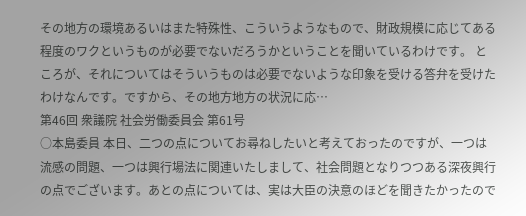その地方の環境あるいはまた特殊性、こういうようなもので、財政規模に応じてある程度のワクというものが必要でないだろうかということを聞いているわけです。 ところが、それについてはそういうものは必要でないような印象を受ける答弁を受けたわけなんです。ですから、その地方地方の状況に応…
第46回 衆議院 社会労働委員会 第61号
○本島委員 本日、二つの点についてお尋ねしたいと考えておったのですが、一つは流感の問題、一つは興行場法に関連いたしまして、社会問題となりつつある深夜興行の点でございます。あとの点については、実は大臣の決意のほどを聞きたかったので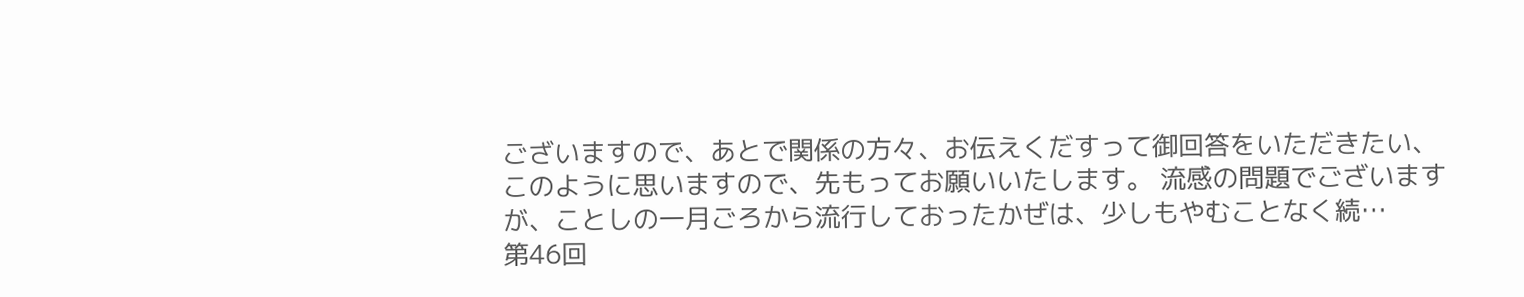ございますので、あとで関係の方々、お伝えくだすって御回答をいただきたい、このように思いますので、先もってお願いいたします。 流感の問題でございますが、ことしの一月ごろから流行しておったかぜは、少しもやむことなく続…
第46回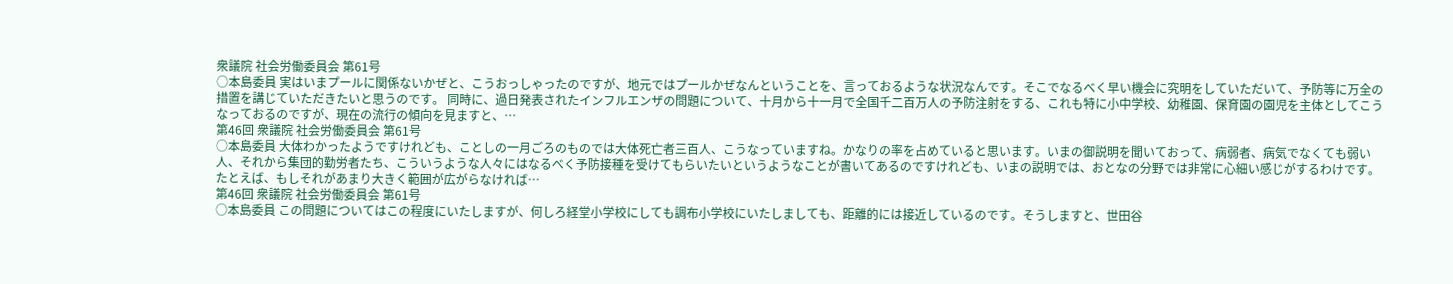衆議院 社会労働委員会 第61号
○本島委員 実はいまプールに関係ないかぜと、こうおっしゃったのですが、地元ではプールかぜなんということを、言っておるような状況なんです。そこでなるべく早い機会に究明をしていただいて、予防等に万全の措置を講じていただきたいと思うのです。 同時に、過日発表されたインフルエンザの問題について、十月から十一月で全国千二百万人の予防注射をする、これも特に小中学校、幼稚園、保育園の園児を主体としてこうなっておるのですが、現在の流行の傾向を見ますと、…
第46回 衆議院 社会労働委員会 第61号
○本島委員 大体わかったようですけれども、ことしの一月ごろのものでは大体死亡者三百人、こうなっていますね。かなりの率を占めていると思います。いまの御説明を聞いておって、病弱者、病気でなくても弱い人、それから集団的勤労者たち、こういうような人々にはなるべく予防接種を受けてもらいたいというようなことが書いてあるのですけれども、いまの説明では、おとなの分野では非常に心細い感じがするわけです。たとえば、もしそれがあまり大きく範囲が広がらなければ…
第46回 衆議院 社会労働委員会 第61号
○本島委員 この問題についてはこの程度にいたしますが、何しろ経堂小学校にしても調布小学校にいたしましても、距離的には接近しているのです。そうしますと、世田谷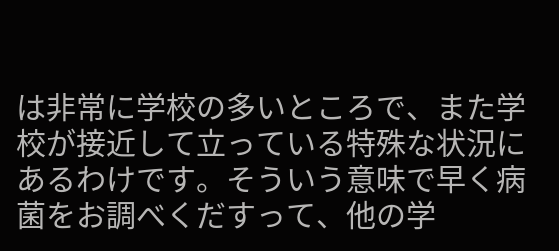は非常に学校の多いところで、また学校が接近して立っている特殊な状況にあるわけです。そういう意味で早く病菌をお調べくだすって、他の学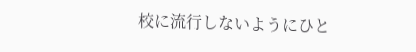校に流行しないようにひと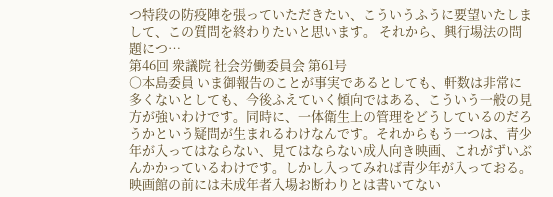つ特段の防疫陣を張っていただきたい、こういうふうに要望いたしまして、この質問を終わりたいと思います。 それから、興行場法の問題につ…
第46回 衆議院 社会労働委員会 第61号
○本島委員 いま御報告のことが事実であるとしても、軒数は非常に多くないとしても、今後ふえていく傾向ではある、こういう一般の見方が強いわけです。同時に、一体衛生上の管理をどうしているのだろうかという疑問が生まれるわけなんです。それからもう一つは、青少年が入ってはならない、見てはならない成人向き映画、これがずいぶんかかっているわけです。しかし入ってみれば青少年が入っておる。映画館の前には未成年者入場お断わりとは書いてない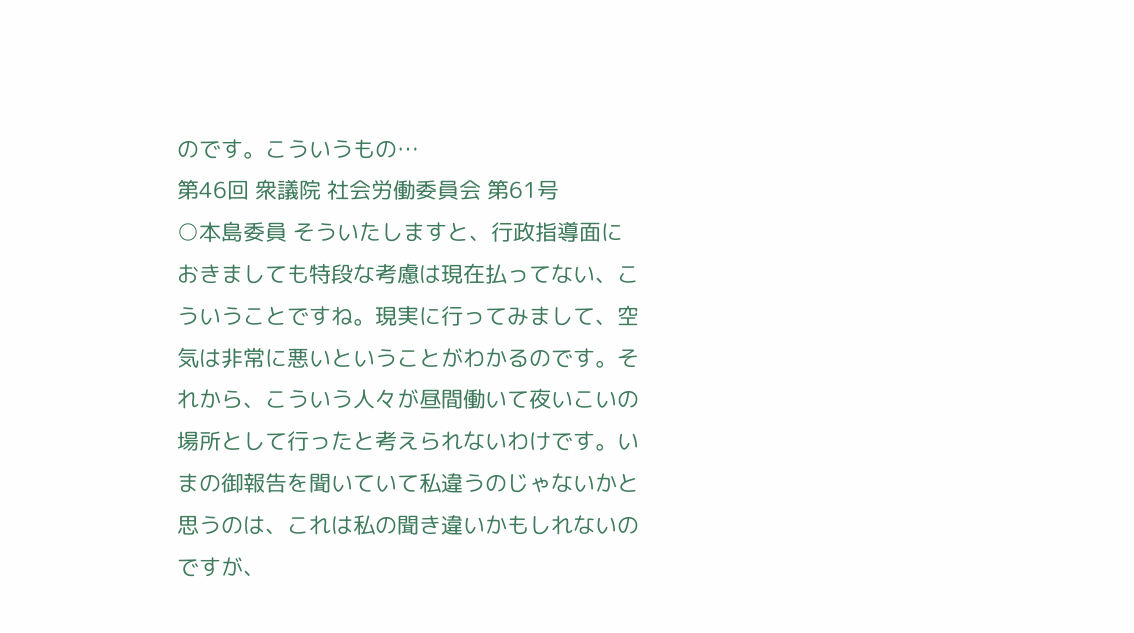のです。こういうもの…
第46回 衆議院 社会労働委員会 第61号
○本島委員 そういたしますと、行政指導面におきましても特段な考慮は現在払ってない、こういうことですね。現実に行ってみまして、空気は非常に悪いということがわかるのです。それから、こういう人々が昼間働いて夜いこいの場所として行ったと考えられないわけです。いまの御報告を聞いていて私違うのじゃないかと思うのは、これは私の聞き違いかもしれないのですが、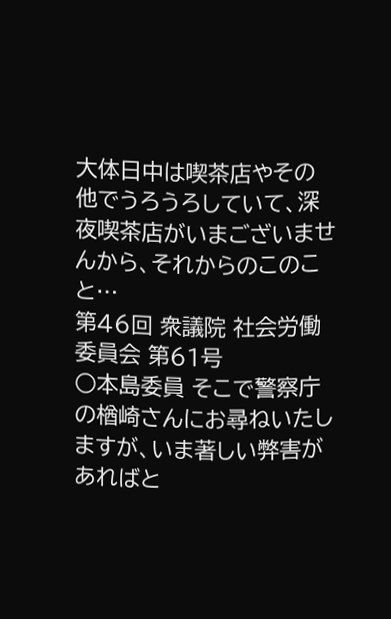大体日中は喫茶店やその他でうろうろしていて、深夜喫茶店がいまございませんから、それからのこのこと…
第46回 衆議院 社会労働委員会 第61号
○本島委員 そこで警察庁の楢崎さんにお尋ねいたしますが、いま著しい弊害があればと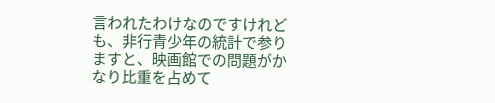言われたわけなのですけれども、非行青少年の統計で参りますと、映画館での問題がかなり比重を占めて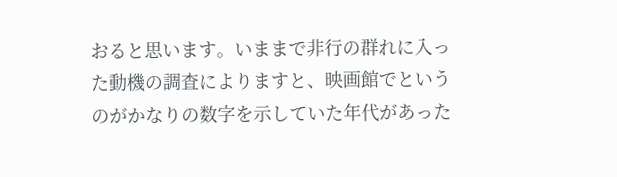おると思います。いままで非行の群れに入った動機の調査によりますと、映画館でというのがかなりの数字を示していた年代があった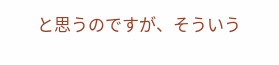と思うのですが、そういう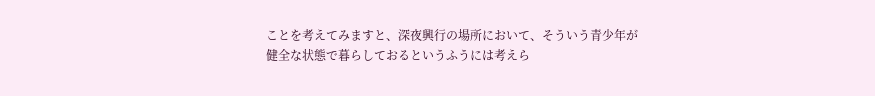ことを考えてみますと、深夜興行の場所において、そういう青少年が健全な状態で暮らしておるというふうには考えら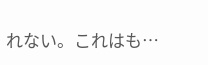れない。これはも…